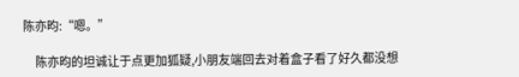陈亦昀:“嗯。”

    陈亦昀的坦诚让于点更加狐疑,小朋友端回去对着盒子看了好久都没想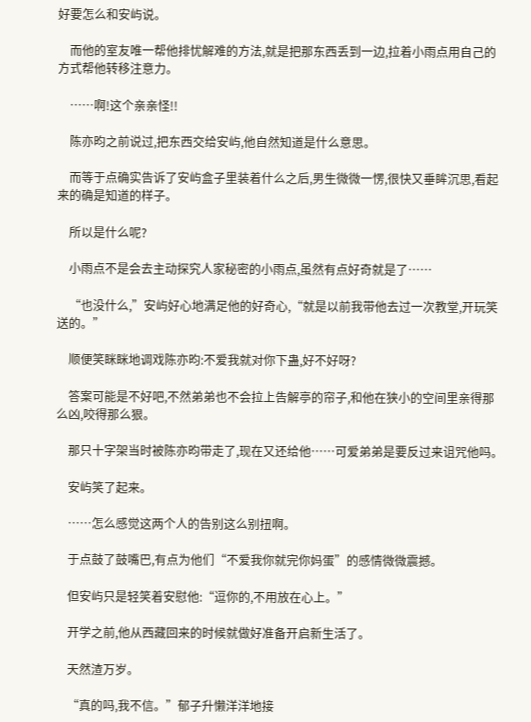好要怎么和安屿说。

    而他的室友唯一帮他排忧解难的方法,就是把那东西丢到一边,拉着小雨点用自己的方式帮他转移注意力。

    ……啊!这个亲亲怪!!

    陈亦昀之前说过,把东西交给安屿,他自然知道是什么意思。

    而等于点确实告诉了安屿盒子里装着什么之后,男生微微一愣,很快又垂眸沉思,看起来的确是知道的样子。

    所以是什么呢?

    小雨点不是会去主动探究人家秘密的小雨点,虽然有点好奇就是了……

    “也没什么,”安屿好心地满足他的好奇心,“就是以前我带他去过一次教堂,开玩笑送的。”

    顺便笑眯眯地调戏陈亦昀:不爱我就对你下蛊,好不好呀?

    答案可能是不好吧,不然弟弟也不会拉上告解亭的帘子,和他在狭小的空间里亲得那么凶,咬得那么狠。

    那只十字架当时被陈亦昀带走了,现在又还给他……可爱弟弟是要反过来诅咒他吗。

    安屿笑了起来。

    ……怎么感觉这两个人的告别这么别扭啊。

    于点鼓了鼓嘴巴,有点为他们“不爱我你就完你妈蛋”的感情微微震撼。

    但安屿只是轻笑着安慰他:“逗你的,不用放在心上。”

    开学之前,他从西藏回来的时候就做好准备开启新生活了。

    天然渣万岁。

    “真的吗,我不信。”郁子升懒洋洋地接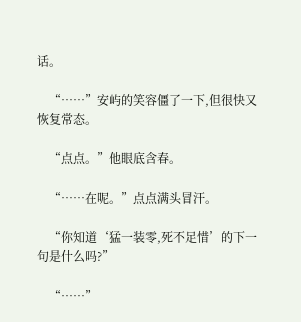话。

    “……”安屿的笑容僵了一下,但很快又恢复常态。

    “点点。”他眼底含春。

    “……在呢。”点点满头冒汗。

    “你知道‘猛一装零,死不足惜’的下一句是什么吗?”

    “……”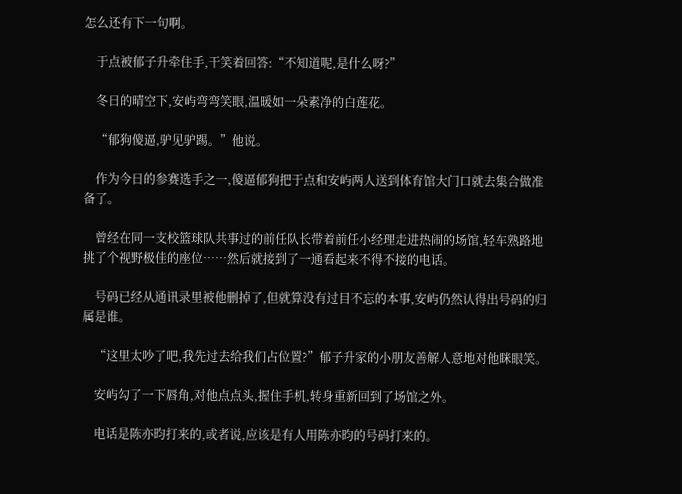怎么还有下一句啊。

    于点被郁子升牵住手,干笑着回答:“不知道呢,是什么呀?”

    冬日的晴空下,安屿弯弯笑眼,温暖如一朵素净的白莲花。

    “郁狗傻逼,驴见驴踢。”他说。

    作为今日的参赛选手之一,傻逼郁狗把于点和安屿两人送到体育馆大门口就去集合做准备了。

    曾经在同一支校篮球队共事过的前任队长带着前任小经理走进热闹的场馆,轻车熟路地挑了个视野极佳的座位……然后就接到了一通看起来不得不接的电话。

    号码已经从通讯录里被他删掉了,但就算没有过目不忘的本事,安屿仍然认得出号码的归属是谁。

    “这里太吵了吧,我先过去给我们占位置?”郁子升家的小朋友善解人意地对他眯眼笑。

    安屿勾了一下唇角,对他点点头,握住手机,转身重新回到了场馆之外。

    电话是陈亦昀打来的,或者说,应该是有人用陈亦昀的号码打来的。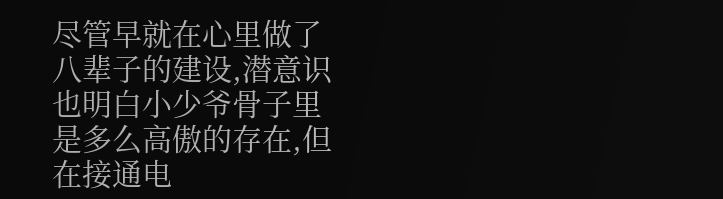尽管早就在心里做了八辈子的建设,潜意识也明白小少爷骨子里是多么高傲的存在,但在接通电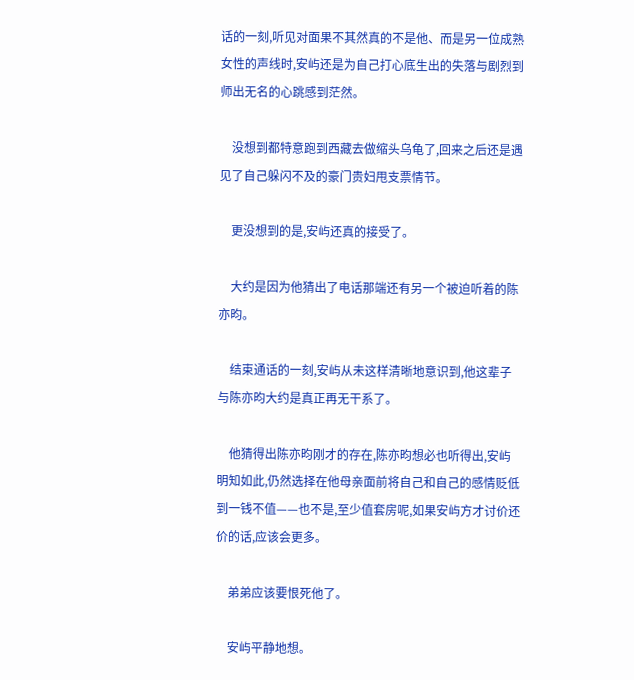话的一刻,听见对面果不其然真的不是他、而是另一位成熟女性的声线时,安屿还是为自己打心底生出的失落与剧烈到师出无名的心跳感到茫然。

    没想到都特意跑到西藏去做缩头乌龟了,回来之后还是遇见了自己躲闪不及的豪门贵妇甩支票情节。

    更没想到的是,安屿还真的接受了。

    大约是因为他猜出了电话那端还有另一个被迫听着的陈亦昀。

    结束通话的一刻,安屿从未这样清晰地意识到,他这辈子与陈亦昀大约是真正再无干系了。

    他猜得出陈亦昀刚才的存在,陈亦昀想必也听得出,安屿明知如此,仍然选择在他母亲面前将自己和自己的感情贬低到一钱不值——也不是,至少值套房呢,如果安屿方才讨价还价的话,应该会更多。

    弟弟应该要恨死他了。

    安屿平静地想。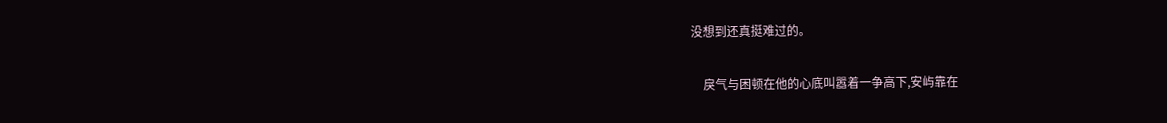没想到还真挺难过的。

    戾气与困顿在他的心底叫嚣着一争高下,安屿靠在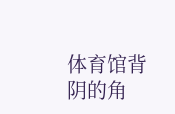体育馆背阴的角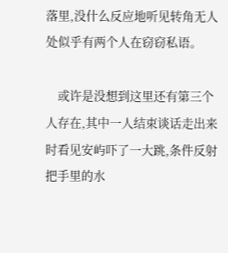落里,没什么反应地听见转角无人处似乎有两个人在窃窃私语。

    或许是没想到这里还有第三个人存在,其中一人结束谈话走出来时看见安屿吓了一大跳,条件反射把手里的水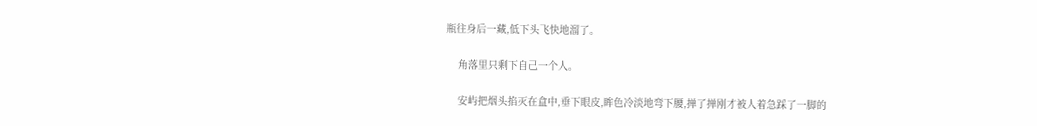瓶往身后一藏,低下头飞快地溜了。

    角落里只剩下自己一个人。

    安屿把烟头掐灭在盒中,垂下眼皮,眸色冷淡地弯下腰,掸了掸刚才被人着急踩了一脚的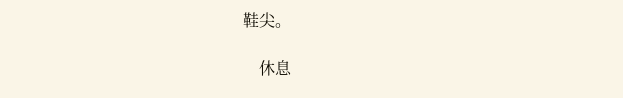鞋尖。

    休息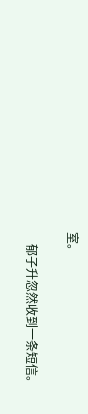室。

    郁子升忽然收到一条短信。